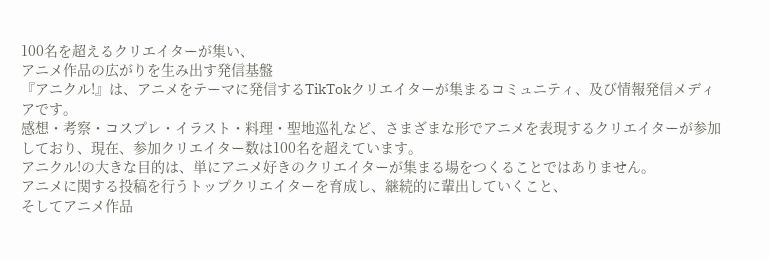100名を超えるクリエイターが集い、
アニメ作品の広がりを生み出す発信基盤
『アニクル!』は、アニメをテーマに発信するTikTokクリエイターが集まるコミュニティ、及び情報発信メディアです。
感想・考察・コスプレ・イラスト・料理・聖地巡礼など、さまざまな形でアニメを表現するクリエイターが参加しており、現在、参加クリエイター数は100名を超えています。
アニクル!の大きな目的は、単にアニメ好きのクリエイターが集まる場をつくることではありません。
アニメに関する投稿を行うトップクリエイターを育成し、継続的に輩出していくこと、
そしてアニメ作品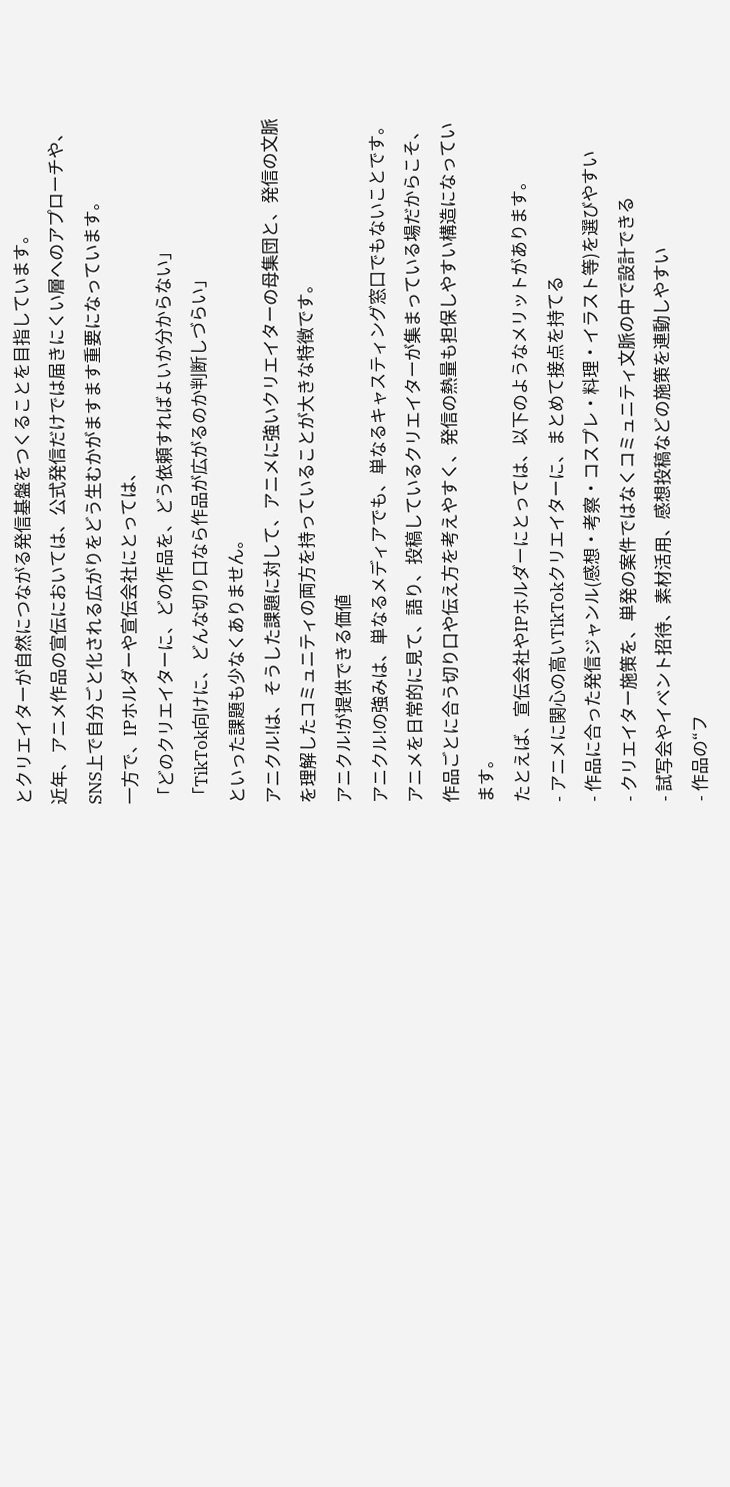とクリエイターが自然につながる発信基盤をつくることを目指しています。
近年、アニメ作品の宣伝においては、公式発信だけでは届きにくい層へのアプローチや、SNS上で自分ごと化される広がりをどう生むかがますます重要になっています。
一方で、IPホルダーや宣伝会社にとっては、
「どのクリエイターに、どの作品を、どう依頼すればよいか分からない」
「TikTok向けに、どんな切り口なら作品が広がるのか判断しづらい」
といった課題も少なくありません。
アニクル!は、そうした課題に対して、アニメに強いクリエイターの母集団と、発信の文脈を理解したコミュニティの両方を持っていることが大きな特徴です。
アニクル!が提供できる価値
アニクル!の強みは、単なるメディアでも、単なるキャスティング窓口でもないことです。
アニメを日常的に見て、語り、投稿しているクリエイターが集まっている場だからこそ、作品ごとに合う切り口や伝え方を考えやすく、発信の熱量も担保しやすい構造になっています。
たとえば、宣伝会社やIPホルダーにとっては、以下のようなメリットがあります。
- アニメに関心の高いTikTokクリエイターに、まとめて接点を持てる
- 作品に合った発信ジャンル(感想・考察・コスプレ・料理・イラスト等)を選びやすい
- クリエイター施策を、単発の案件ではなくコミュニティ文脈の中で設計できる
- 試写会やイベント招待、素材活用、感想投稿などの施策を連動しやすい
- 作品の“フ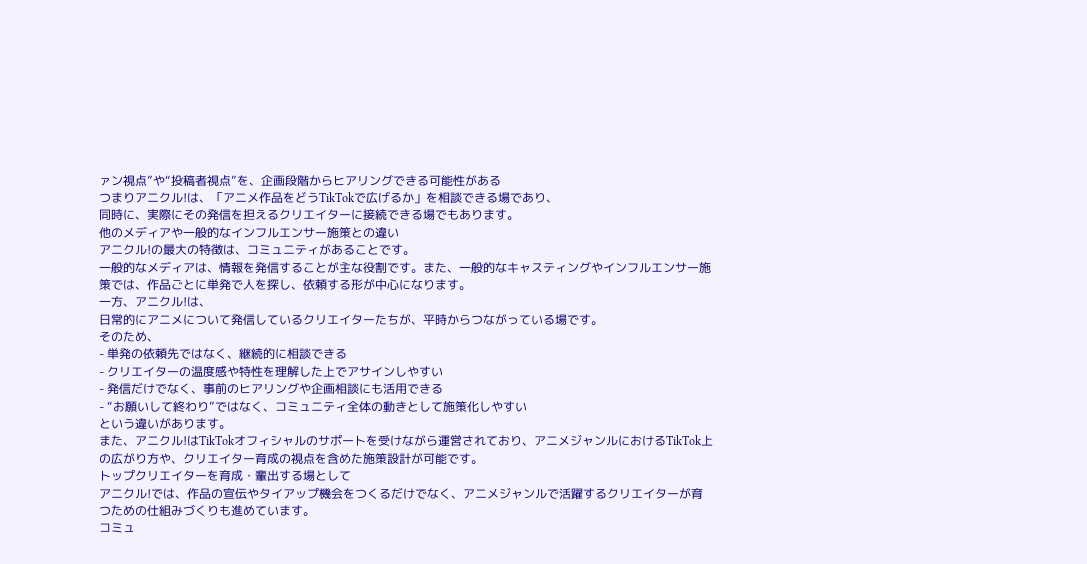ァン視点”や“投稿者視点”を、企画段階からヒアリングできる可能性がある
つまりアニクル!は、「アニメ作品をどうTikTokで広げるか」を相談できる場であり、
同時に、実際にその発信を担えるクリエイターに接続できる場でもあります。
他のメディアや一般的なインフルエンサー施策との違い
アニクル!の最大の特徴は、コミュニティがあることです。
一般的なメディアは、情報を発信することが主な役割です。また、一般的なキャスティングやインフルエンサー施策では、作品ごとに単発で人を探し、依頼する形が中心になります。
一方、アニクル!は、
日常的にアニメについて発信しているクリエイターたちが、平時からつながっている場です。
そのため、
- 単発の依頼先ではなく、継続的に相談できる
- クリエイターの温度感や特性を理解した上でアサインしやすい
- 発信だけでなく、事前のヒアリングや企画相談にも活用できる
- “お願いして終わり”ではなく、コミュニティ全体の動きとして施策化しやすい
という違いがあります。
また、アニクル!はTikTokオフィシャルのサポートを受けながら運営されており、アニメジャンルにおけるTikTok上の広がり方や、クリエイター育成の視点を含めた施策設計が可能です。
トップクリエイターを育成・輩出する場として
アニクル!では、作品の宣伝やタイアップ機会をつくるだけでなく、アニメジャンルで活躍するクリエイターが育つための仕組みづくりも進めています。
コミュ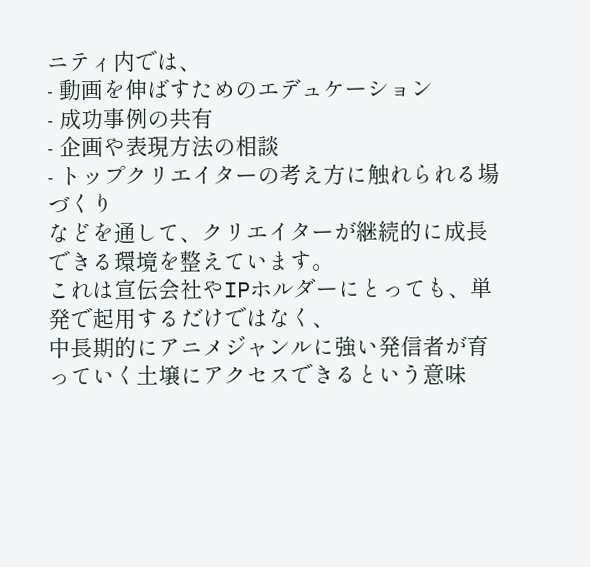ニティ内では、
- 動画を伸ばすためのエデュケーション
- 成功事例の共有
- 企画や表現方法の相談
- トップクリエイターの考え方に触れられる場づくり
などを通して、クリエイターが継続的に成長できる環境を整えています。
これは宣伝会社やIPホルダーにとっても、単発で起用するだけではなく、
中長期的にアニメジャンルに強い発信者が育っていく土壌にアクセスできるという意味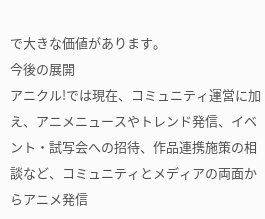で大きな価値があります。
今後の展開
アニクル!では現在、コミュニティ運営に加え、アニメニュースやトレンド発信、イベント・試写会への招待、作品連携施策の相談など、コミュニティとメディアの両面からアニメ発信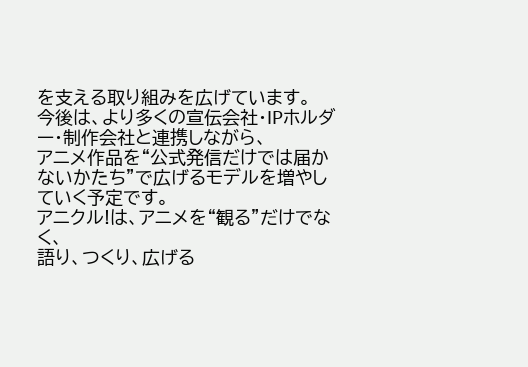を支える取り組みを広げています。
今後は、より多くの宣伝会社・IPホルダー・制作会社と連携しながら、
アニメ作品を“公式発信だけでは届かないかたち”で広げるモデルを増やしていく予定です。
アニクル!は、アニメを“観る”だけでなく、
語り、つくり、広げる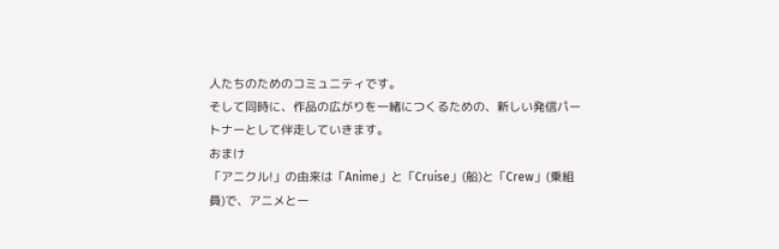人たちのためのコミュニティです。
そして同時に、作品の広がりを一緒につくるための、新しい発信パートナーとして伴走していきます。
おまけ
「アニクル!」の由来は「Anime」と「Cruise」(船)と「Crew」(乗組員)で、アニメと一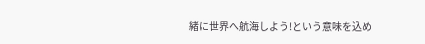緒に世界へ航海しよう!という意味を込め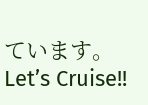ています。Let’s Cruise!!